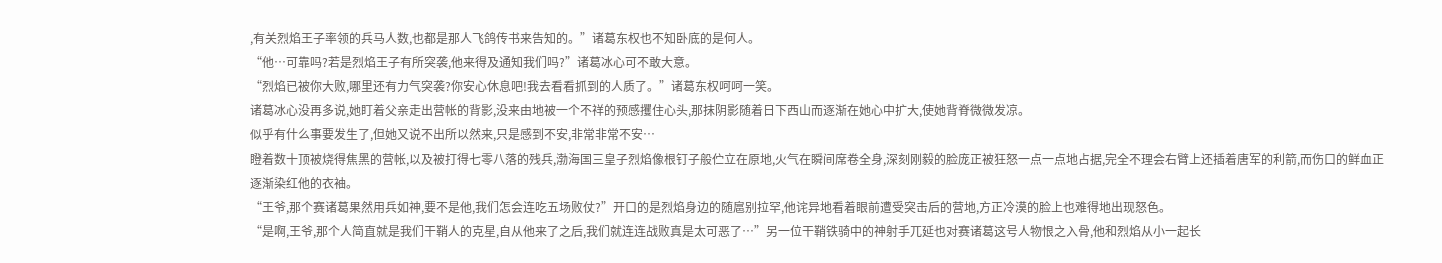,有关烈焰王子率领的兵马人数,也都是那人飞鸽传书来告知的。”诸葛东权也不知卧底的是何人。
“他…可靠吗?若是烈焰王子有所突袭,他来得及通知我们吗?”诸葛冰心可不敢大意。
“烈焰已被你大败,哪里还有力气突袭?你安心休息吧!我去看看抓到的人质了。”诸葛东权呵呵一笑。
诸葛冰心没再多说,她盯着父亲走出营帐的背影,没来由地被一个不祥的预感攫住心头,那抹阴影随着日下西山而逐渐在她心中扩大,使她背脊微微发凉。
似乎有什么事要发生了,但她又说不出所以然来,只是感到不安,非常非常不安…
瞪着数十顶被烧得焦黑的营帐,以及被打得七零八落的残兵,渤海国三皇子烈焰像根钉子般伫立在原地,火气在瞬间席卷全身,深刻刚毅的脸庞正被狂怒一点一点地占据,完全不理会右臂上还插着唐军的利箭,而伤口的鲜血正逐渐染红他的衣袖。
“王爷,那个赛诸葛果然用兵如神,要不是他,我们怎会连吃五场败仗?”开口的是烈焰身边的随扈别拉罕,他诧异地看着眼前遭受突击后的营地,方正冷漠的脸上也难得地出现怒色。
“是啊,王爷,那个人简直就是我们干鞘人的克星,自从他来了之后,我们就连连战败真是太可恶了…”另一位干鞘铁骑中的神射手兀延也对赛诸葛这号人物恨之入骨,他和烈焰从小一起长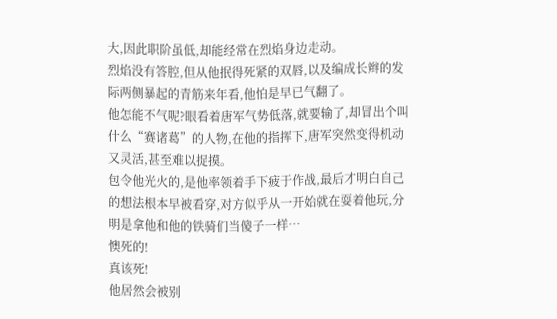大,因此职阶虽低,却能经常在烈焰身边走动。
烈焰没有答腔,但从他抿得死紧的双唇,以及编成长辫的发际两侧暴起的青筋来年看,他怕是早已气翻了。
他怎能不气呢?眼看着唐军气势低落,就要输了,却冒出个叫什么“赛诸葛”的人物,在他的指挥下,唐军突然变得机动又灵活,甚至难以捉摸。
包令他光火的,是他率领着手下疲于作战,最后才明白自己的想法根本早被看穿,对方似乎从一开始就在耍着他玩,分明是拿他和他的铁骑们当傻子一样…
懊死的!
真该死!
他居然会被别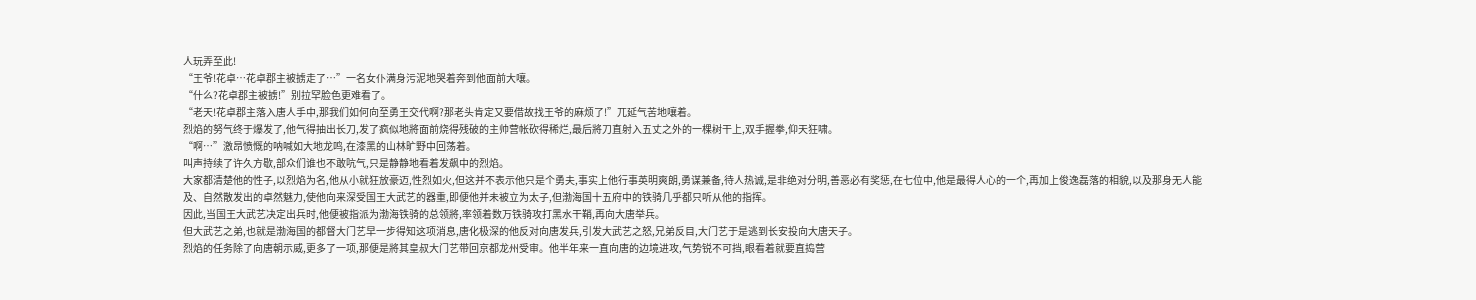人玩弄至此!
“王爷!花卓…花卓郡主被掳走了…”一名女仆满身污泥地哭着奔到他面前大嚷。
“什么?花卓郡主被掳!”别拉罕脸色更难看了。
“老天!花卓郡主落入唐人手中,那我们如何向至勇王交代啊?那老头肯定又要借故找王爷的麻烦了!”兀延气苦地嚷着。
烈焰的努气终于爆发了,他气得抽出长刀,发了疯似地將面前烧得残破的主帅营帐砍得稀烂,最后將刀直射入五丈之外的一棵树干上,双手握拳,仰天狂啸。
“啊…”激昂愤慨的呐喊如大地龙鸣,在漆黑的山林旷野中回荡着。
叫声持续了许久方歇,部众们谁也不敢吭气,只是静静地看着发飙中的烈焰。
大家都清楚他的性子,以烈焰为名,他从小就狂放豪迈,性烈如火,但这并不表示他只是个勇夫,事实上他行事英明爽朗,勇谋兼备,待人热诚,是非绝对分明,善恶必有奖惩,在七位中,他是最得人心的一个,再加上俊逸磊落的相貌,以及那身无人能及、自然散发出的卓然魅力,使他向来深受国王大武艺的器重,即便他并未被立为太子,但渤海国十五府中的铁骑几乎都只听从他的指挥。
因此,当国王大武艺决定出兵时,他便被指派为渤海铁骑的总领將,率领着数万铁骑攻打黑水干鞘,再向大唐举兵。
但大武艺之弟,也就是渤海国的都督大门艺早一步得知这项消息,唐化极深的他反对向唐发兵,引发大武艺之怒,兄弟反目,大门艺于是逃到长安投向大唐天子。
烈焰的任务除了向唐朝示威,更多了一项,那便是將其皇叔大门艺带回京都龙州受审。他半年来一直向唐的边境进攻,气势锐不可挡,眼看着就要直捣营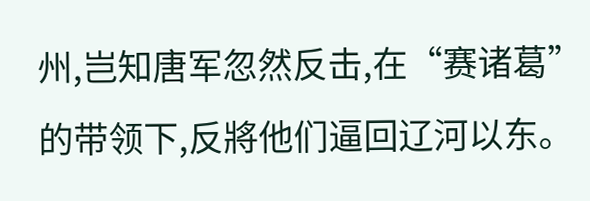州,岂知唐军忽然反击,在“赛诸葛”的带领下,反將他们逼回辽河以东。